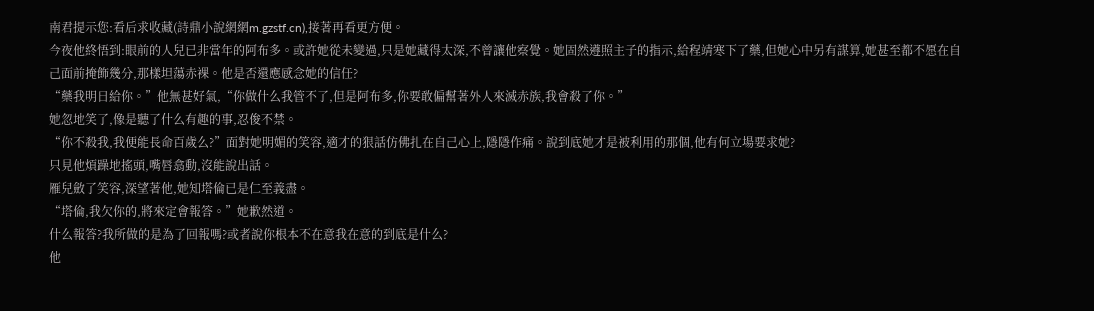南君提示您:看后求收藏(詩鼎小說網網m.gzstf.cn),接著再看更方便。
今夜他終悟到:眼前的人兒已非當年的阿布多。或許她從未變過,只是她藏得太深,不曾讓他察覺。她固然遵照主子的指示,給程靖寒下了藥,但她心中另有謀算,她甚至都不愿在自己面前掩飾幾分,那樣坦蕩赤裸。他是否還應感念她的信任?
“藥我明日給你。”他無甚好氣,“你做什么我管不了,但是阿布多,你要敢偏幫著外人來滅赤族,我會殺了你。”
她忽地笑了,像是聽了什么有趣的事,忍俊不禁。
“你不殺我,我便能長命百歲么?”面對她明媚的笑容,適才的狠話仿佛扎在自己心上,隱隱作痛。說到底她才是被利用的那個,他有何立場要求她?
只見他煩躁地搖頭,嘴唇翕動,沒能說出話。
雁兒斂了笑容,深望著他,她知塔倫已是仁至義盡。
“塔倫,我欠你的,將來定會報答。”她歉然道。
什么報答?我所做的是為了回報嗎?或者說你根本不在意我在意的到底是什么?
他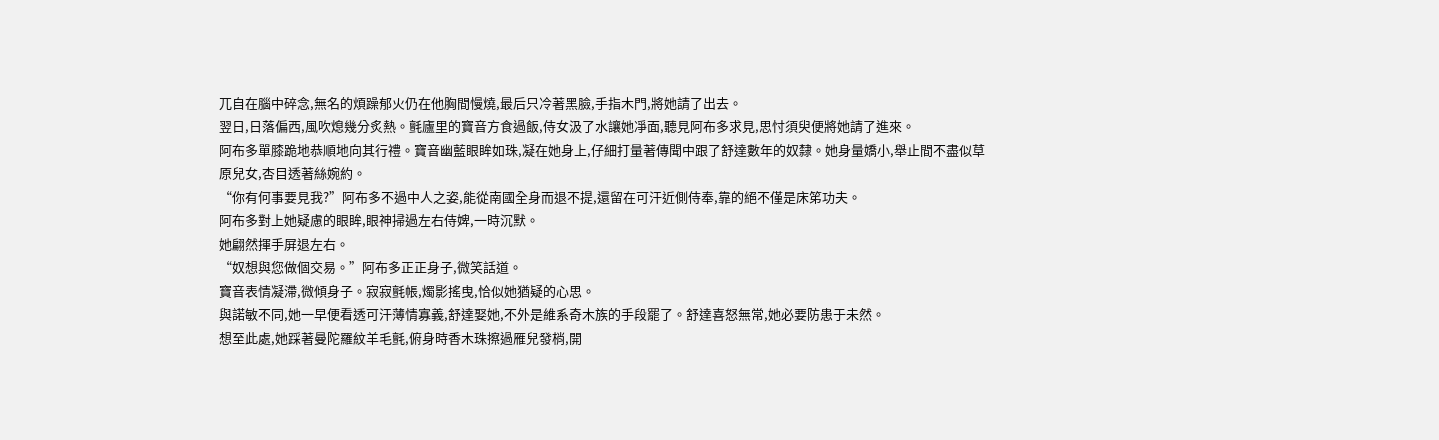兀自在腦中碎念,無名的煩躁郁火仍在他胸間慢燒,最后只冷著黑臉,手指木門,將她請了出去。
翌日,日落偏西,風吹熄幾分炙熱。氈廬里的寶音方食過飯,侍女汲了水讓她凈面,聽見阿布多求見,思忖須臾便將她請了進來。
阿布多單膝跪地恭順地向其行禮。寶音幽藍眼眸如珠,凝在她身上,仔細打量著傳聞中跟了舒達數年的奴隸。她身量嬌小,舉止間不盡似草原兒女,杏目透著絲婉約。
“你有何事要見我?”阿布多不過中人之姿,能從南國全身而退不提,還留在可汗近側侍奉,靠的絕不僅是床笫功夫。
阿布多對上她疑慮的眼眸,眼神掃過左右侍婢,一時沉默。
她翩然揮手屏退左右。
“奴想與您做個交易。”阿布多正正身子,微笑話道。
寶音表情凝滯,微傾身子。寂寂氈帳,燭影搖曳,恰似她猶疑的心思。
與諾敏不同,她一早便看透可汗薄情寡義,舒達娶她,不外是維系奇木族的手段罷了。舒達喜怒無常,她必要防患于未然。
想至此處,她踩著曼陀羅紋羊毛氈,俯身時香木珠擦過雁兒發梢,開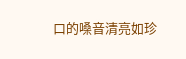口的嗓音清亮如珍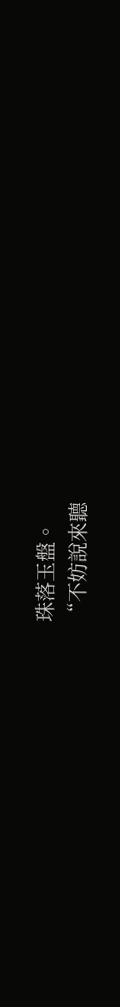珠落玉盤。
“不妨說來聽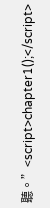聽。”<script>chapter1();</script>